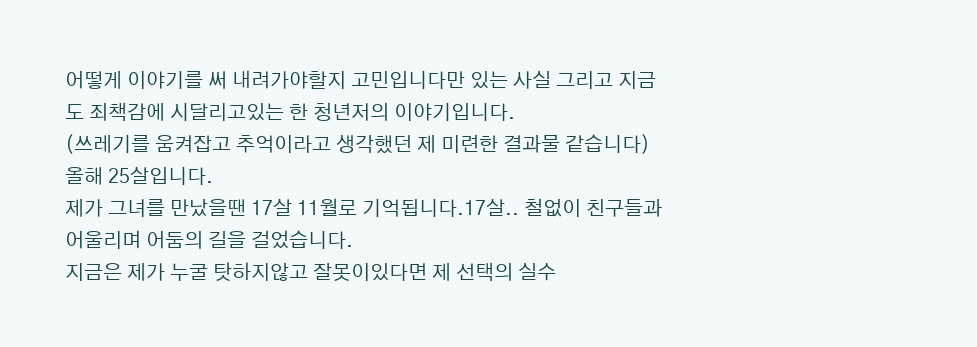어떻게 이야기를 써 내려가야할지 고민입니다만 있는 사실 그리고 지금도 죄책감에 시달리고있는 한 청년저의 이야기입니다.
(쓰레기를 움켜잡고 추억이라고 생각했던 제 미련한 결과물 같습니다)
올해 25살입니다.
제가 그녀를 만났을땐 17살 11월로 기억됩니다.17살.. 철없이 친구들과 어울리며 어둠의 길을 걸었습니다.
지금은 제가 누굴 탓하지않고 잘못이있다면 제 선택의 실수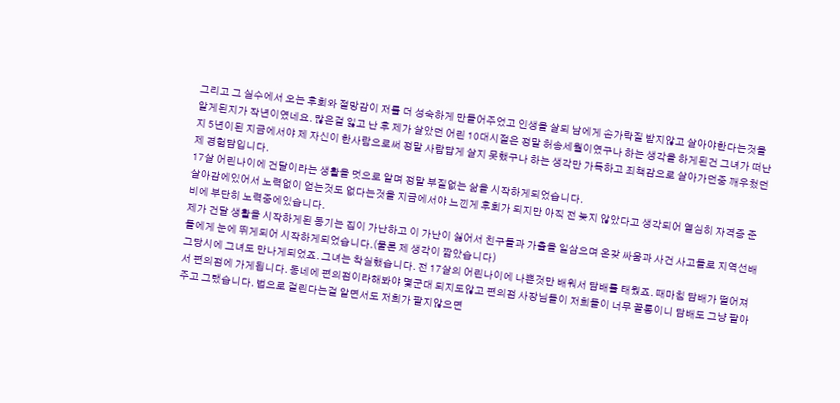그리고 그 실수에서 오는 후회와 절망감이 저를 더 성숙하게 만들어주었고 인생을 살되 남에게 손가락질 받지않고 살아야한다는것을 알게된지가 작년이였네요. 많은걸 잃고 난 후 제가 살았던 어린 10대시절은 정말 허송세월이였구나 하는 생각을 하게된건 그녀가 떠난지 5년이된 지금에서야 제 자신이 한사람으로써 정말 사람답게 살지 못했구나 하는 생각만 가득하고 죄책감으로 살아가던중 깨우첬던 제 경험담입니다.
17살 어린나이에 건달이라는 생활을 멋으로 알며 정말 부질없는 삶을 시작하게되었습니다.
살아감에있어서 노력없이 얻는것도 없다는것을 지금에서야 느낀게 후회가 되지만 아직 전 늦지 않았다고 생각되어 열심히 자격증 준비에 부단히 노력중에있습니다.
제가 건달 생활을 시작하게된 동기는 집이 가난하고 이 가난이 싫어서 친구들과 가출을 일삼으며 온갖 싸움과 사건 사고들로 지역선배들에게 눈에 뛰게되어 시작하게되었습니다.(물론 제 생각이 짧았습니다)
그당시에 그녀도 만나게되었죠. 그녀는 착실했습니다. 전 17살의 어린나이에 나쁜것만 배워서 담배를 태웠죠. 때마침 담배가 떨어져서 편의점에 가게됩니다. 동네에 편의점이라해봐야 몇군대 되지도않고 편의점 사장님들이 저희들이 너무 꼴통이니 담배도 그냥 팔아주고 그랬습니다. 법으로 걸린다는걸 알면서도 저희가 팔지않으면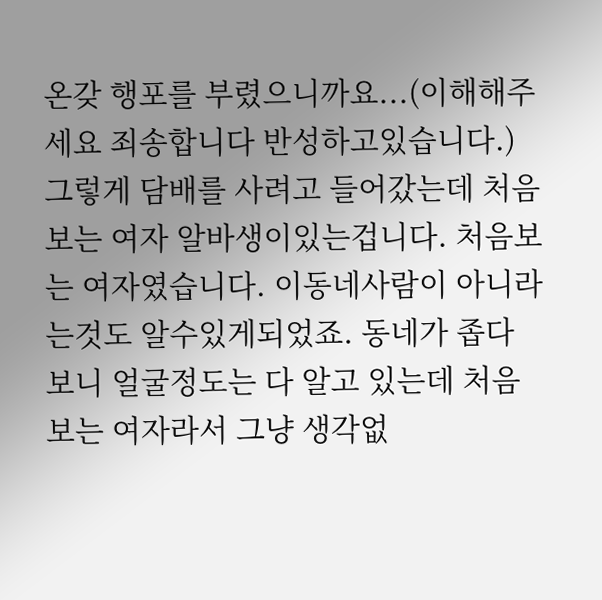온갖 행포를 부렸으니까요...(이해해주세요 죄송합니다 반성하고있습니다.) 그렇게 담배를 사려고 들어갔는데 처음보는 여자 알바생이있는겁니다. 처음보는 여자였습니다. 이동네사람이 아니라는것도 알수있게되었죠. 동네가 좁다 보니 얼굴정도는 다 알고 있는데 처음보는 여자라서 그냥 생각없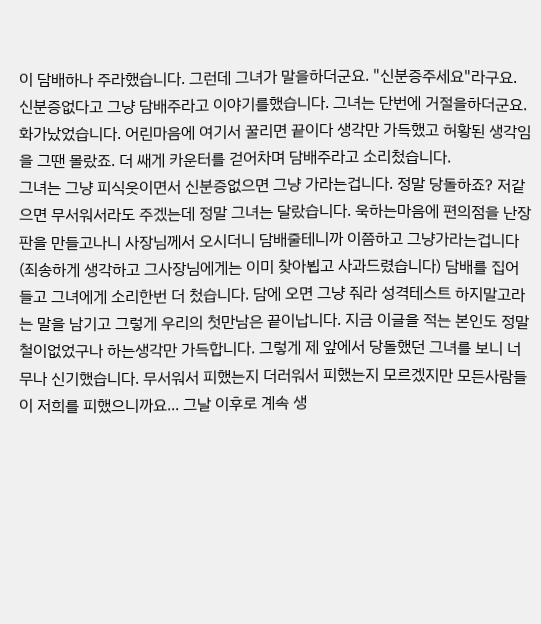이 담배하나 주라했습니다. 그런데 그녀가 말을하더군요. "신분증주세요"라구요. 신분증없다고 그냥 담배주라고 이야기를했습니다. 그녀는 단번에 거절을하더군요. 화가났었습니다. 어린마음에 여기서 꿀리면 끝이다 생각만 가득했고 허황된 생각임을 그땐 몰랐죠. 더 쌔게 카운터를 걷어차며 담배주라고 소리첬습니다.
그녀는 그냥 피식웃이면서 신분증없으면 그냥 가라는겁니다. 정말 당돌하죠? 저같으면 무서워서라도 주겠는데 정말 그녀는 달랐습니다. 욱하는마음에 편의점을 난장판을 만들고나니 사장님께서 오시더니 담배줄테니까 이쯤하고 그냥가라는겁니다(죄송하게 생각하고 그사장님에게는 이미 찾아뵙고 사과드렸습니다) 담배를 집어들고 그녀에게 소리한번 더 첬습니다. 담에 오면 그냥 줘라 성격테스트 하지말고라는 말을 남기고 그렇게 우리의 첫만남은 끝이납니다. 지금 이글을 적는 본인도 정말 철이없었구나 하는생각만 가득합니다. 그렇게 제 앞에서 당돌했던 그녀를 보니 너무나 신기했습니다. 무서워서 피했는지 더러워서 피했는지 모르겠지만 모든사람들이 저희를 피했으니까요... 그날 이후로 계속 생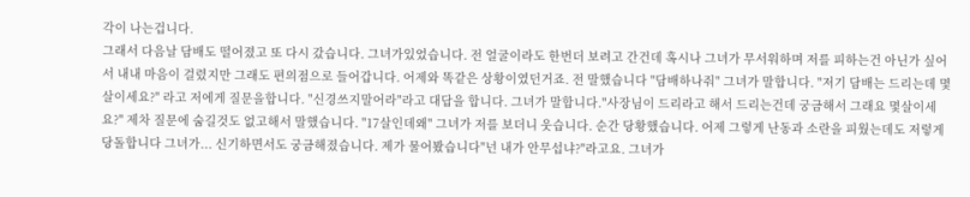각이 나는겁니다.
그래서 다음날 담배도 떨어졌고 또 다시 갔습니다. 그녀가있었습니다. 전 얼굴이라도 한번더 보려고 간건데 혹시나 그녀가 무서워하며 저를 피하는건 아닌가 싶어서 내내 마음이 걸렸지만 그래도 편의점으로 들어갑니다. 어제와 똑같은 상황이였던거죠. 전 말했습니다 "담배하나줘" 그녀가 말합니다. "저기 담배는 드리는데 몇살이세요?" 라고 저에게 질문을합니다. "신경쓰지말어라"라고 대답을 합니다. 그녀가 말합니다."사장님이 드리라고 해서 드리는건데 궁금해서 그래요 몇살이세요?" 제차 질문에 숨길것도 없고해서 말했습니다. "17살인데왜" 그녀가 저를 보더니 웃습니다. 순간 당황했습니다. 어제 그렇게 난동과 소란을 피웠는데도 저렇게 당돌합니다 그녀가... 신기하면서도 궁금해졌습니다. 제가 물어봤습니다"넌 내가 안무섭냐?"라고요. 그녀가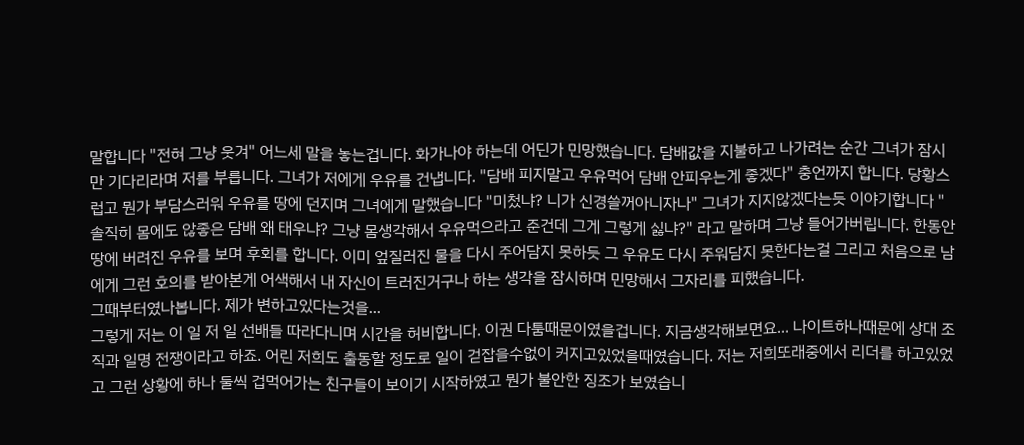말합니다 "전혀 그냥 웃겨" 어느세 말을 놓는겁니다. 화가나야 하는데 어딘가 민망했습니다. 담배값을 지불하고 나가려는 순간 그녀가 잠시만 기다리라며 저를 부릅니다. 그녀가 저에게 우유를 건냅니다. "담배 피지말고 우유먹어 담배 안피우는게 좋겠다" 충언까지 합니다. 당황스럽고 뭔가 부담스러워 우유를 땅에 던지며 그녀에게 말했습니다 "미첬냐? 니가 신경쓸꺼아니자나" 그녀가 지지않겠다는듯 이야기합니다 "솔직히 몸에도 않좋은 담배 왜 태우냐? 그냥 몸생각해서 우유먹으라고 준건데 그게 그렇게 싫냐?" 라고 말하며 그냥 들어가버립니다. 한동안 땅에 버려진 우유를 보며 후회를 합니다. 이미 엎질러진 물을 다시 주어담지 못하듯 그 우유도 다시 주워담지 못한다는걸 그리고 처음으로 남에게 그런 호의를 받아본게 어색해서 내 자신이 트러진거구나 하는 생각을 잠시하며 민망해서 그자리를 피했습니다.
그때부터였나봅니다. 제가 변하고있다는것을...
그렇게 저는 이 일 저 일 선배들 따라다니며 시간을 허비합니다. 이권 다툼때문이였을겁니다. 지금생각해보면요... 나이트하나때문에 상대 조직과 일명 전쟁이라고 하죠. 어린 저희도 출동할 정도로 일이 걷잡을수없이 커지고있었을때였습니다. 저는 저희또래중에서 리더를 하고있었고 그런 상황에 하나 둘씩 겁먹어가는 친구들이 보이기 시작하였고 뭔가 불안한 징조가 보였습니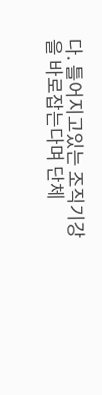다. 틀어지고있는 조직기강을 바로잡는다며 단체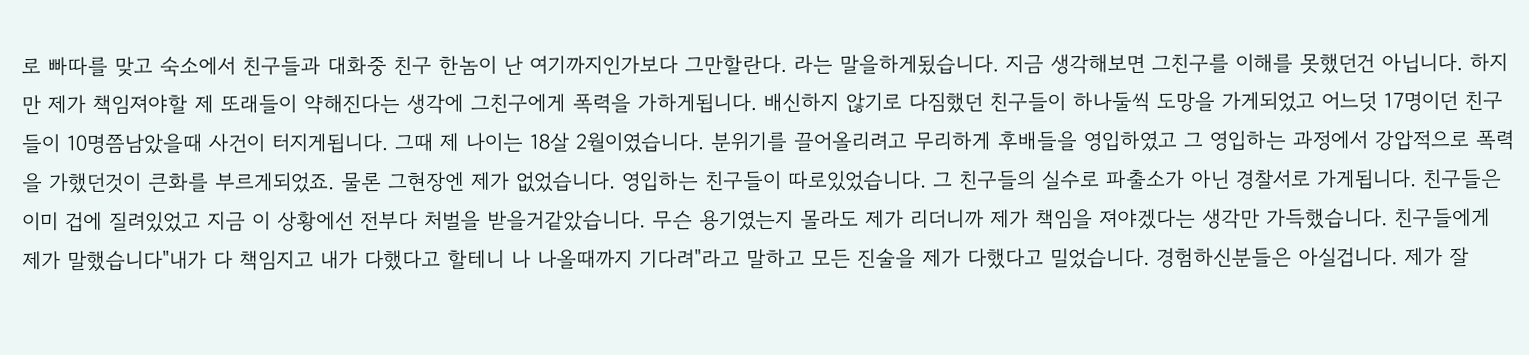로 빠따를 맞고 숙소에서 친구들과 대화중 친구 한놈이 난 여기까지인가보다 그만할란다. 라는 말을하게됬습니다. 지금 생각해보면 그친구를 이해를 못했던건 아닙니다. 하지만 제가 책임져야할 제 또래들이 약해진다는 생각에 그친구에게 폭력을 가하게됩니다. 배신하지 않기로 다짐했던 친구들이 하나둘씩 도망을 가게되었고 어느덧 17명이던 친구들이 10명쯤남았을때 사건이 터지게됩니다. 그때 제 나이는 18살 2월이였습니다. 분위기를 끌어올리려고 무리하게 후배들을 영입하였고 그 영입하는 과정에서 강압적으로 폭력을 가했던것이 큰화를 부르게되었죠. 물론 그현장엔 제가 없었습니다. 영입하는 친구들이 따로있었습니다. 그 친구들의 실수로 파출소가 아닌 경찰서로 가게됩니다. 친구들은 이미 겁에 질려있었고 지금 이 상황에선 전부다 처벌을 받을거같았습니다. 무슨 용기였는지 몰라도 제가 리더니까 제가 책임을 져야겠다는 생각만 가득했습니다. 친구들에게 제가 말했습니다"내가 다 책임지고 내가 다했다고 할테니 나 나올때까지 기다려"라고 말하고 모든 진술을 제가 다했다고 밀었습니다. 경험하신분들은 아실겁니다. 제가 잘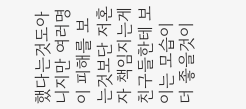했다는것도아니지만 여러명이 피해를 보는것보단 저혼자 책임지는게 친구들한테 보이는 모습이 더 좋을것이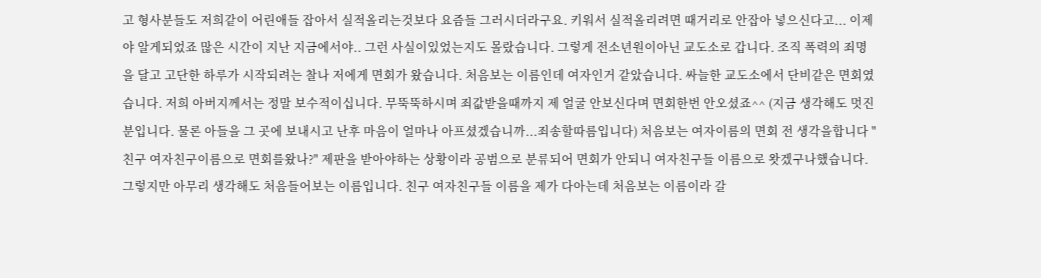고 형사분들도 저희같이 어린애들 잡아서 실적올리는것보다 요즘들 그러시더라구요. 키워서 실적올리려면 때거리로 안잡아 넣으신다고... 이제야 알게되었죠 많은 시간이 지난 지금에서야.. 그런 사실이있었는지도 몰랐습니다. 그렇게 전소년원이아닌 교도소로 갑니다. 조직 폭력의 죄명을 달고 고단한 하루가 시작되려는 찰나 저에게 면회가 왔습니다. 처음보는 이름인데 여자인거 같았습니다. 싸늘한 교도소에서 단비같은 면회였습니다. 저희 아버지께서는 정말 보수적이십니다. 무뚝뚝하시며 죄값받을때까지 제 얼굴 안보신다며 면회한번 안오셨죠^^ (지금 생각해도 멋진분입니다. 물론 아들을 그 곳에 보내시고 난후 마음이 얼마나 아프셨겠습니까...죄송할따름입니다) 처음보는 여자이름의 면회 전 생각을합니다 "친구 여자친구이름으로 면회를왔나?" 제판을 받아야하는 상황이라 공범으로 분류되어 면회가 안되니 여자친구들 이름으로 왓겠구나했습니다. 그렇지만 아무리 생각해도 처음들어보는 이름입니다. 친구 여자친구들 이름을 제가 다아는데 처음보는 이름이라 갈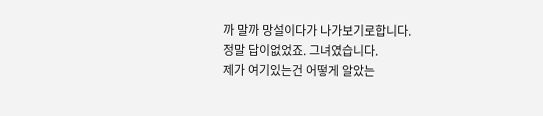까 말까 망설이다가 나가보기로합니다.
정말 답이없었죠. 그녀였습니다.
제가 여기있는건 어떻게 알았는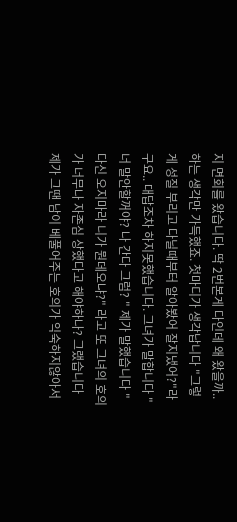지 면회를 왔습니다. 딱 2번본게 다인데 왜 왔을까..하는 생각만 가득했죠. 첫마디가 생각납니다 "그렇게 성질 부리고 다닐때부터 알아봤어 잘지냈어?"라구요.. 대답조차 하지못했습니다. 그녀가 말합니다 " 너 말안할꺼야? 나 간다 그럼? " 제가 말했습니다 " 다신 오지마라 니가 뭔데오냐?" 라고 또 그녀의 호의가 너무나 자존심 상했다고 해야하나? 그랬습니다 제가 그땐 남이 베풀어주는 호의가 익숙하지않아서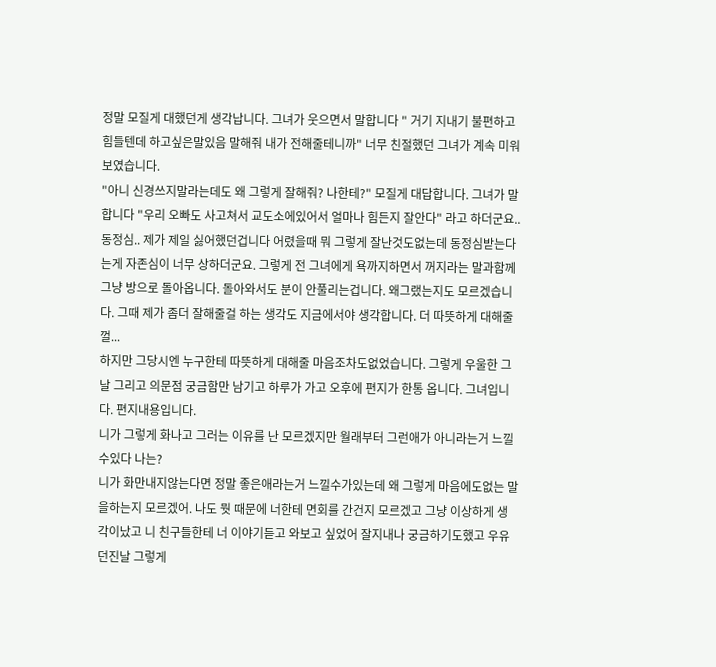정말 모질게 대했던게 생각납니다. 그녀가 웃으면서 말합니다 " 거기 지내기 불편하고 힘들텐데 하고싶은말있음 말해줘 내가 전해줄테니까" 너무 친절했던 그녀가 계속 미워보였습니다.
"아니 신경쓰지말라는데도 왜 그렇게 잘해줘? 나한테?" 모질게 대답합니다. 그녀가 말합니다 "우리 오빠도 사고쳐서 교도소에있어서 얼마나 힘든지 잘안다" 라고 하더군요.. 동정심.. 제가 제일 싫어했던겁니다 어렸을때 뭐 그렇게 잘난것도없는데 동정심받는다는게 자존심이 너무 상하더군요. 그렇게 전 그녀에게 욕까지하면서 꺼지라는 말과함께 그냥 방으로 돌아옵니다. 돌아와서도 분이 안풀리는겁니다. 왜그랬는지도 모르겠습니다. 그때 제가 좀더 잘해줄걸 하는 생각도 지금에서야 생각합니다. 더 따뜻하게 대해줄껄...
하지만 그당시엔 누구한테 따뜻하게 대해줄 마음조차도없었습니다. 그렇게 우울한 그날 그리고 의문점 궁금함만 남기고 하루가 가고 오후에 편지가 한통 옵니다. 그녀입니다. 편지내용입니다.
니가 그렇게 화나고 그러는 이유를 난 모르겠지만 월래부터 그런애가 아니라는거 느낄수있다 나는?
니가 화만내지않는다면 정말 좋은애라는거 느낄수가있는데 왜 그렇게 마음에도없는 말을하는지 모르겠어. 나도 뭣 때문에 너한테 면회를 간건지 모르겠고 그냥 이상하게 생각이났고 니 친구들한테 너 이야기듣고 와보고 싶었어 잘지내나 궁금하기도했고 우유던진날 그렇게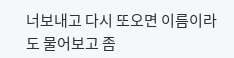너보내고 다시 또오면 이름이라도 물어보고 좀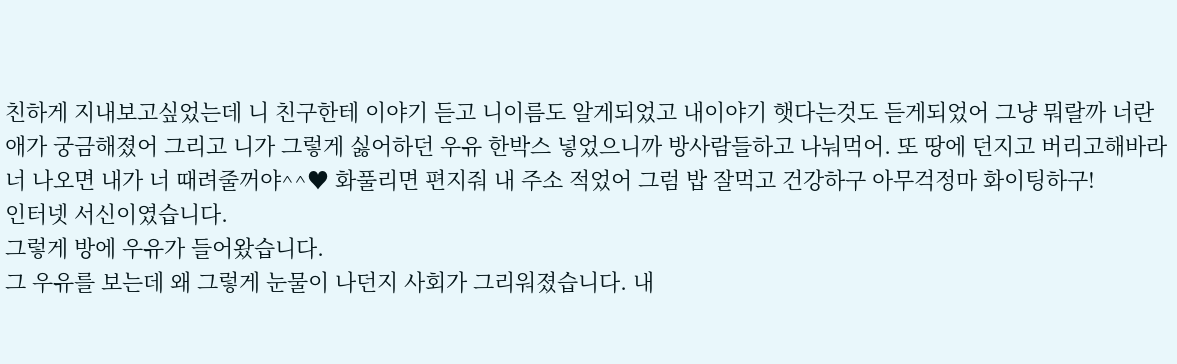친하게 지내보고싶었는데 니 친구한테 이야기 듣고 니이름도 알게되었고 내이야기 햇다는것도 듣게되었어 그냥 뭐랄까 너란애가 궁금해졌어 그리고 니가 그렇게 싫어하던 우유 한박스 넣었으니까 방사람들하고 나눠먹어. 또 땅에 던지고 버리고해바라 너 나오면 내가 너 때려줄꺼야^^♥ 화풀리면 편지줘 내 주소 적었어 그럼 밥 잘먹고 건강하구 아무걱정마 화이팅하구!
인터넷 서신이였습니다.
그렇게 방에 우유가 들어왔습니다.
그 우유를 보는데 왜 그렇게 눈물이 나던지 사회가 그리워졌습니다. 내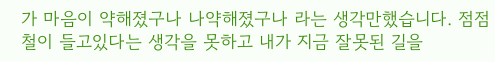가 마음이 약해졌구나 나약해졌구나 라는 생각만했습니다. 점점 철이 들고있다는 생각을 못하고 내가 지금 잘못된 길을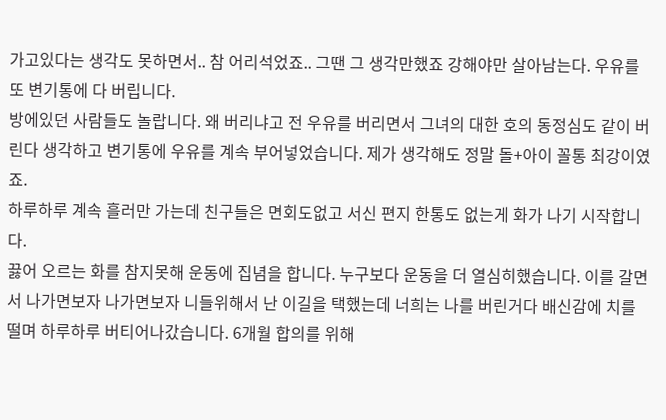가고있다는 생각도 못하면서.. 참 어리석었죠.. 그땐 그 생각만했죠 강해야만 살아남는다. 우유를 또 변기통에 다 버립니다.
방에있던 사람들도 놀랍니다. 왜 버리냐고 전 우유를 버리면서 그녀의 대한 호의 동정심도 같이 버린다 생각하고 변기통에 우유를 계속 부어넣었습니다. 제가 생각해도 정말 돌+아이 꼴통 최강이였죠.
하루하루 계속 흘러만 가는데 친구들은 면회도없고 서신 편지 한통도 없는게 화가 나기 시작합니다.
끓어 오르는 화를 참지못해 운동에 집념을 합니다. 누구보다 운동을 더 열심히했습니다. 이를 갈면서 나가면보자 나가면보자 니들위해서 난 이길을 택했는데 너희는 나를 버린거다 배신감에 치를 떨며 하루하루 버티어나갔습니다. 6개월 합의를 위해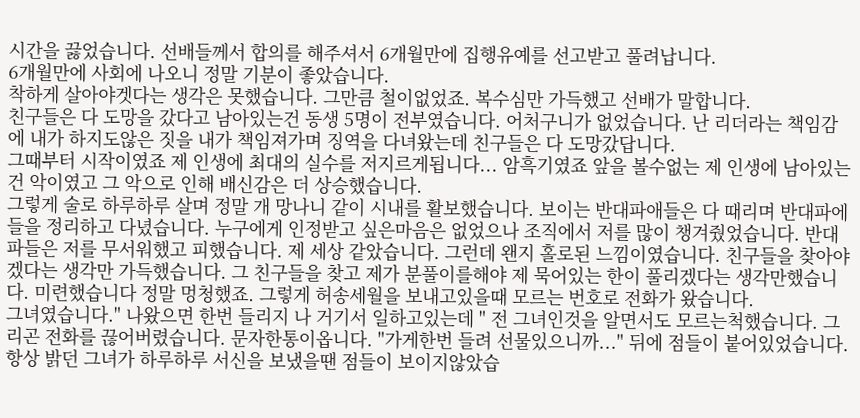시간을 끓었습니다. 선배들께서 합의를 해주셔서 6개월만에 집행유예를 선고받고 풀려납니다.
6개월만에 사회에 나오니 정말 기분이 좋았습니다.
착하게 살아야겟다는 생각은 못했습니다. 그만큼 철이없었죠. 복수심만 가득했고 선배가 말합니다.
친구들은 다 도망을 갔다고 남아있는건 동생 5명이 전부였습니다. 어처구니가 없었습니다. 난 리더라는 책임감에 내가 하지도않은 짓을 내가 책임져가며 징역을 다녀왔는데 친구들은 다 도망갔답니다.
그때부터 시작이였죠 제 인생에 최대의 실수를 저지르게됩니다... 암흑기였죠 앞을 볼수없는 제 인생에 남아있는건 악이였고 그 악으로 인해 배신감은 더 상승했습니다.
그렇게 술로 하루하루 살며 정말 개 망나니 같이 시내를 활보했습니다. 보이는 반대파애들은 다 때리며 반대파에들을 정리하고 다녔습니다. 누구에게 인정받고 싶은마음은 없었으나 조직에서 저를 많이 챙겨줬었습니다. 반대파들은 저를 무서워했고 피했습니다. 제 세상 같았습니다. 그런데 왠지 홀로된 느낌이였습니다. 친구들을 찾아야겠다는 생각만 가득했습니다. 그 친구들을 찾고 제가 분풀이를해야 제 묵어있는 한이 풀리겠다는 생각만했습니다. 미련했습니다 정말 멍청했죠. 그렇게 허송세월을 보내고있을때 모르는 번호로 전화가 왔습니다.
그녀였습니다." 나왔으면 한번 들리지 나 거기서 일하고있는데 " 전 그녀인것을 알면서도 모르는척했습니다. 그리곤 전화를 끊어버렸습니다. 문자한통이옵니다. "가게한번 들려 선물있으니까..." 뒤에 점들이 붙어있었습니다. 항상 밝던 그녀가 하루하루 서신을 보냈을땐 점들이 보이지않았습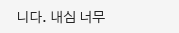니다. 내심 너무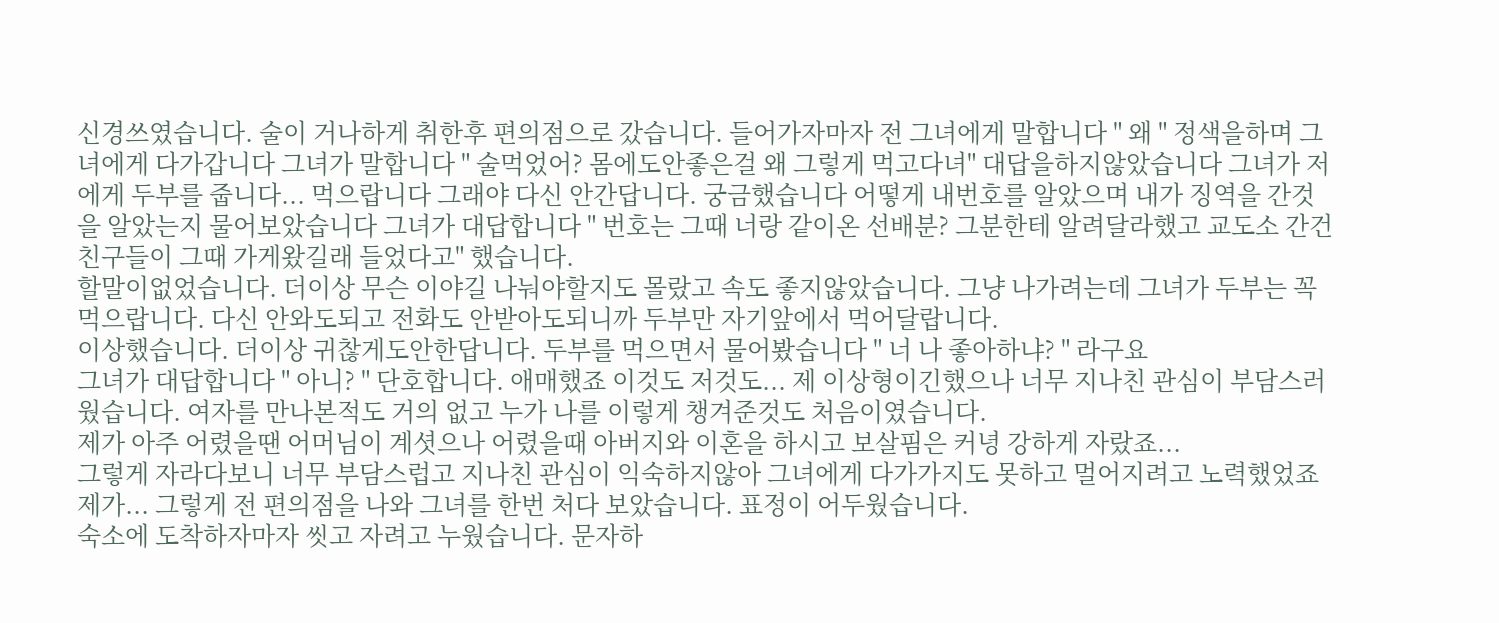신경쓰였습니다. 술이 거나하게 취한후 편의점으로 갔습니다. 들어가자마자 전 그녀에게 말합니다 " 왜 " 정색을하며 그녀에게 다가갑니다 그녀가 말합니다 " 술먹었어? 몸에도안좋은걸 왜 그렇게 먹고다녀" 대답을하지않았습니다 그녀가 저에게 두부를 줍니다... 먹으랍니다 그래야 다신 안간답니다. 궁금했습니다 어떻게 내번호를 알았으며 내가 징역을 간것을 알았는지 물어보았습니다 그녀가 대답합니다 " 번호는 그때 너랑 같이온 선배분? 그분한테 알려달라했고 교도소 간건 친구들이 그때 가게왔길래 들었다고" 했습니다.
할말이없었습니다. 더이상 무슨 이야길 나눠야할지도 몰랐고 속도 좋지않았습니다. 그냥 나가려는데 그녀가 두부는 꼭 먹으랍니다. 다신 안와도되고 전화도 안받아도되니까 두부만 자기앞에서 먹어달랍니다.
이상했습니다. 더이상 귀찮게도안한답니다. 두부를 먹으면서 물어봤습니다 " 너 나 좋아하냐? " 라구요
그녀가 대답합니다 " 아니? " 단호합니다. 애매했죠 이것도 저것도... 제 이상형이긴했으나 너무 지나친 관심이 부담스러웠습니다. 여자를 만나본적도 거의 없고 누가 나를 이렇게 챙겨준것도 처음이였습니다.
제가 아주 어렸을땐 어머님이 계셧으나 어렸을때 아버지와 이혼을 하시고 보살핌은 커녕 강하게 자랐죠...
그렇게 자라다보니 너무 부담스럽고 지나친 관심이 익숙하지않아 그녀에게 다가가지도 못하고 멀어지려고 노력했었죠 제가... 그렇게 전 편의점을 나와 그녀를 한번 처다 보았습니다. 표정이 어두웠습니다.
숙소에 도착하자마자 씻고 자려고 누웠습니다. 문자하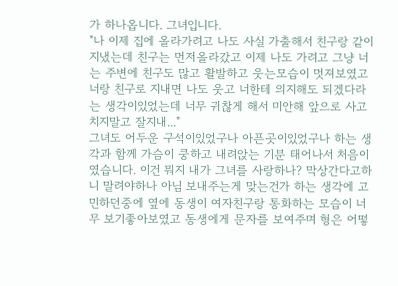가 하나옵니다. 그녀입니다.
"나 이제 집에 올라가려고 나도 사실 가출해서 친구랑 같이 지냈는데 친구는 먼저올라갔고 이제 나도 가려고 그냥 너는 주변에 친구도 많고 활발하고 웃는모습이 멋져보였고 너랑 친구로 지내면 나도 웃고 너한테 의지해도 되겠다라는 생각이있었는데 너무 귀찮게 해서 미안해 앞으로 사고치지말고 잘지내..."
그녀도 어두운 구석이있었구나 아픈곳이있었구나 하는 생각과 함께 가슴이 쿵하고 내려앉는 기분 태어나서 처음이였습니다. 이건 뭐지 내가 그녀를 사랑하나? 막상간다고하니 말려야하나 아님 보내주는게 맞는건가 하는 생각에 고민하던중에 옆에 동생이 여자친구랑 통화하는 모습이 너무 보기좋아보였고 동생에게 문자를 보여주며 형은 어떻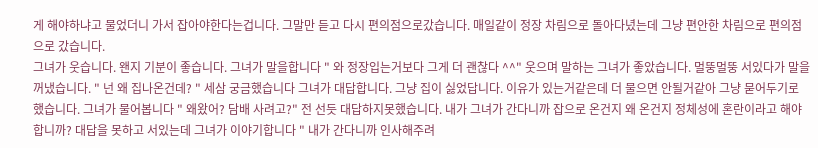게 해야하냐고 물었더니 가서 잡아야한다는겁니다. 그말만 듣고 다시 편의점으로갔습니다. 매일같이 정장 차림으로 돌아다녔는데 그냥 편안한 차림으로 편의점으로 갔습니다.
그녀가 웃습니다. 왠지 기분이 좋습니다. 그녀가 말을합니다 " 와 정장입는거보다 그게 더 괜찮다 ^^" 웃으며 말하는 그녀가 좋았습니다. 멀뚱멀뚱 서있다가 말을꺼냈습니다. " 넌 왜 집나온건데? " 세삼 궁금했습니다 그녀가 대답합니다. 그냥 집이 싫었답니다. 이유가 있는거같은데 더 물으면 안될거같아 그냥 묻어두기로 했습니다. 그녀가 물어봅니다 " 왜왔어? 담배 사려고?" 전 선듯 대답하지못했습니다. 내가 그녀가 간다니까 잡으로 온건지 왜 온건지 정체성에 혼란이라고 해야합니까? 대답을 못하고 서있는데 그녀가 이야기합니다 " 내가 간다니까 인사해주려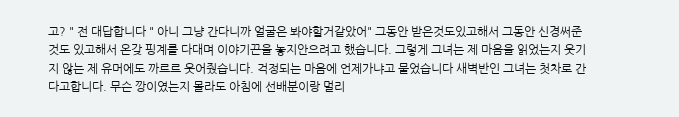고? " 전 대답합니다 " 아니 그냥 간다니까 얼굴은 봐야할거같았어" 그동안 받은것도있고해서 그동안 신경써준것도 있고해서 온갖 핑계를 다대며 이야기끈을 놓지안으려고 했습니다. 그렇게 그녀는 제 마음을 읽었는지 웃기지 않는 제 유머에도 까르르 웃어줬습니다. 걱정되는 마음에 언제가냐고 물었습니다 새벽반인 그녀는 첫차로 간다고합니다. 무슨 깡이였는지 몰라도 아침에 선배분이랑 멀리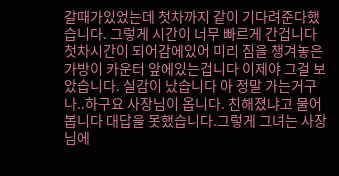갈때가있었는데 첫차까지 같이 기다려준다했습니다. 그렇게 시간이 너무 빠르게 간겁니다 첫차시간이 되어감에있어 미리 짐을 챙겨놓은 가방이 카운터 앞에있는겁니다 이제야 그걸 보았습니다. 실감이 났습니다 아 정말 가는거구나..하구요 사장님이 옵니다. 친해졌냐고 물어봅니다 대답을 못했습니다.그렇게 그녀는 사장님에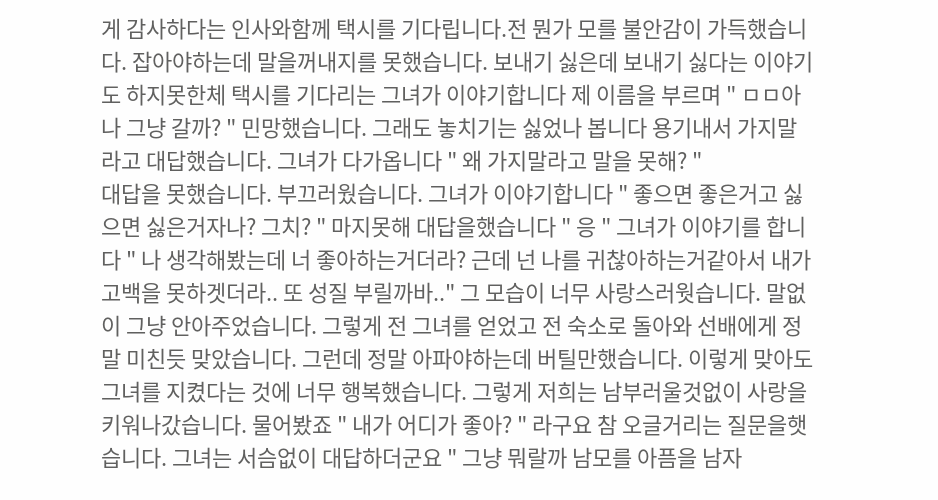게 감사하다는 인사와함께 택시를 기다립니다.전 뭔가 모를 불안감이 가득했습니다. 잡아야하는데 말을꺼내지를 못했습니다. 보내기 싫은데 보내기 싫다는 이야기도 하지못한체 택시를 기다리는 그녀가 이야기합니다 제 이름을 부르며 " ㅁㅁ아 나 그냥 갈까? " 민망했습니다. 그래도 놓치기는 싫었나 봅니다 용기내서 가지말라고 대답했습니다. 그녀가 다가옵니다 " 왜 가지말라고 말을 못해? "
대답을 못했습니다. 부끄러웠습니다. 그녀가 이야기합니다 " 좋으면 좋은거고 싫으면 싫은거자나? 그치? " 마지못해 대답을했습니다 " 응 " 그녀가 이야기를 합니다 " 나 생각해봤는데 너 좋아하는거더라? 근데 넌 나를 귀찮아하는거같아서 내가 고백을 못하겟더라.. 또 성질 부릴까바.." 그 모습이 너무 사랑스러웟습니다. 말없이 그냥 안아주었습니다. 그렇게 전 그녀를 얻었고 전 숙소로 돌아와 선배에게 정말 미친듯 맞았습니다. 그런데 정말 아파야하는데 버틸만했습니다. 이렇게 맞아도 그녀를 지켰다는 것에 너무 행복했습니다. 그렇게 저희는 남부러울것없이 사랑을 키워나갔습니다. 물어봤죠 " 내가 어디가 좋아? " 라구요 참 오글거리는 질문을햇습니다. 그녀는 서슴없이 대답하더군요 " 그냥 뭐랄까 남모를 아픔을 남자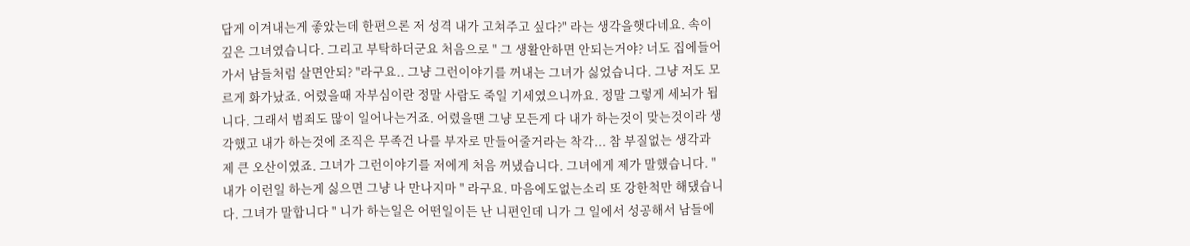답게 이겨내는게 좋았는데 한편으론 저 성격 내가 고쳐주고 싶다?" 라는 생각을햇다네요. 속이 깊은 그녀였습니다. 그리고 부탁하더군요 처음으로 " 그 생활안하면 안되는거야? 너도 집에들어가서 남들처럼 살면안되? "라구요.. 그냥 그런이야기를 꺼내는 그녀가 싫었습니다. 그냥 저도 모르게 화가났죠. 어렸을때 자부심이란 정말 사람도 죽일 기세였으니까요. 정말 그렇게 세뇌가 됩니다. 그래서 범죄도 많이 일어나는거죠. 어렸을땐 그냥 모든게 다 내가 하는것이 맞는것이라 생각했고 내가 하는것에 조직은 무족건 나를 부자로 만들어줄거라는 착각... 참 부질없는 생각과 제 큰 오산이였죠. 그녀가 그런이야기를 저에게 처음 꺼냈습니다. 그녀에게 제가 말했습니다. " 내가 이런일 하는게 싫으면 그냥 나 만나지마 " 라구요. 마음에도없는소리 또 강한척만 해댔습니다. 그녀가 말합니다 " 니가 하는일은 어떤일이든 난 니편인데 니가 그 일에서 성공해서 남들에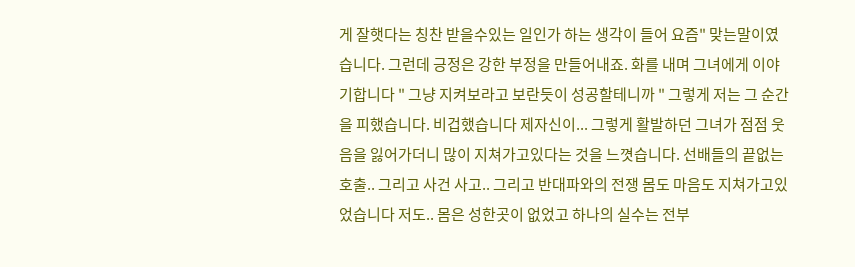게 잘햇다는 칭찬 받을수있는 일인가 하는 생각이 들어 요즘" 맞는말이였습니다. 그런데 긍정은 강한 부정을 만들어내죠. 화를 내며 그녀에게 이야기합니다 " 그냥 지켜보라고 보란듯이 성공할테니까 " 그렇게 저는 그 순간을 피했습니다. 비겁했습니다 제자신이... 그렇게 활발하던 그녀가 점점 웃음을 잃어가더니 많이 지쳐가고있다는 것을 느꼇습니다. 선배들의 끝없는 호출.. 그리고 사건 사고.. 그리고 반대파와의 전쟁 몸도 마음도 지쳐가고있었습니다 저도.. 몸은 성한곳이 없었고 하나의 실수는 전부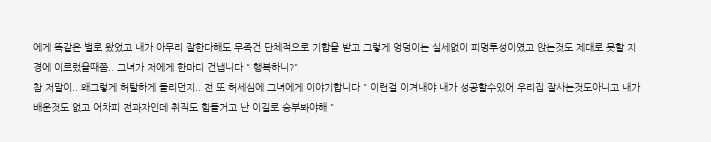에게 똑같은 벌로 왔었고 내가 아무리 잘한다해도 무족건 단체적으로 기합을 받고 그렇게 엉덩이는 실세없이 피멍투성이였고 앉는것도 제대로 못할 지경에 이르렀을때쯤.. 그녀가 저에게 한마디 건냅니다 " 행복하니?"
참 저말이.. 왜그렇게 허탈하게 들리던지.. 전 또 허세심에 그녀에게 이야기합니다 " 이런걸 이겨내야 내가 성공할수있어 우리집 잘사는것도아니고 내가 배운것도 없고 어차피 전과자인데 취직도 힘들거고 난 이길로 승부봐야해 "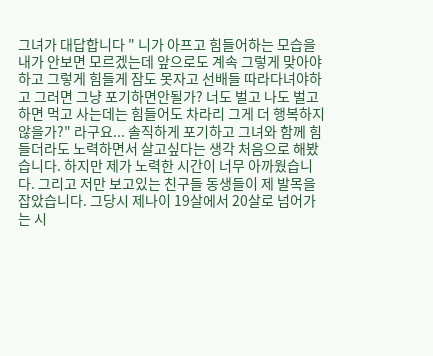그녀가 대답합니다 " 니가 아프고 힘들어하는 모습을 내가 안보면 모르겠는데 앞으로도 계속 그렇게 맞아야하고 그렇게 힘들게 잠도 못자고 선배들 따라다녀야하고 그러면 그냥 포기하면안될가? 너도 벌고 나도 벌고하면 먹고 사는데는 힘들어도 차라리 그게 더 행복하지않을가?" 라구요... 솔직하게 포기하고 그녀와 함께 힘들더라도 노력하면서 살고싶다는 생각 처음으로 해봤습니다. 하지만 제가 노력한 시간이 너무 아까웠습니다. 그리고 저만 보고있는 친구들 동생들이 제 발목을 잡았습니다. 그당시 제나이 19살에서 20살로 넘어가는 시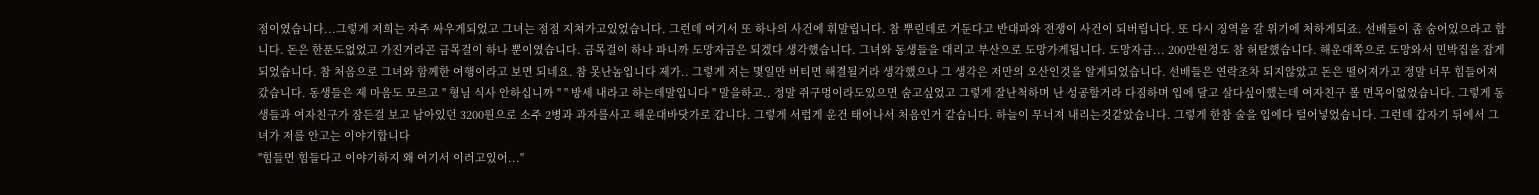점이였습니다...그렇게 저희는 자주 싸우게되었고 그녀는 점점 지쳐가고있었습니다. 그런데 여기서 또 하나의 사건에 휘말립니다. 참 뿌린데로 거둔다고 반대파와 전쟁이 사건이 되버립니다. 또 다시 징역을 갈 위기에 처하게되죠. 선배들이 좀 숨어있으라고 합니다. 돈은 한푼도없었고 가진거라곤 금목걸이 하나 뿐이였습니다. 금목걸이 하나 파니까 도망자금은 되겠다 생각했습니다. 그녀와 동생들을 대리고 부산으로 도망가게됩니다. 도망자금... 200만원정도 참 허탈했습니다. 해운대쪽으로 도망와서 민박집을 잡게되었습니다. 참 처음으로 그녀와 함께한 여행이라고 보면 되네요. 참 못난놈입니다 제가.. 그렇게 저는 몇일만 버티면 해결될거라 생각했으나 그 생각은 저만의 오산인것을 알게되었습니다. 선배들은 연락조차 되지않았고 돈은 떨어져가고 정말 너무 힘들어져갔습니다. 동생들은 제 마음도 모르고 " 형님 식사 안하십니까 " " 방세 내라고 하는데말입니다 " 말을하고.. 정말 쥐구멍이라도있으면 숨고싶었고 그렇게 잘난척하며 난 성공할거라 다짐하며 입에 달고 살다싶이했는데 여자친구 볼 면목이없었습니다. 그렇게 동생들과 여자친구가 잠든걸 보고 남아있던 3200원으로 소주 2병과 과자를사고 해운대바닷가로 갑니다. 그렇게 서럽게 운건 태어나서 처음인거 같습니다. 하늘이 무너져 내리는것같았습니다. 그렇게 한참 술을 입에다 털어넣었습니다. 그런데 갑자기 뒤에서 그녀가 저를 안고는 이야기합니다
"힘들면 힘들다고 이야기하지 왜 여기서 이러고있어..."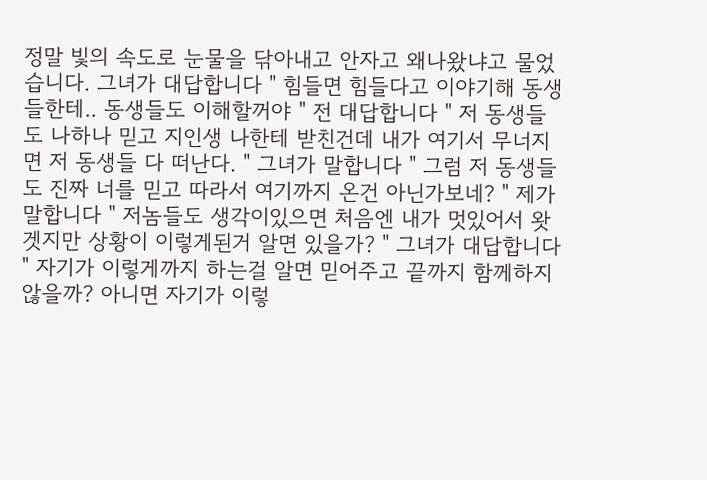정말 빛의 속도로 눈물을 닦아내고 안자고 왜나왔냐고 물었습니다. 그녀가 대답합니다 " 힘들면 힘들다고 이야기해 동생들한테.. 동생들도 이해할꺼야 " 전 대답합니다 " 저 동생들도 나하나 믿고 지인생 나한테 받친건데 내가 여기서 무너지면 저 동생들 다 떠난다. " 그녀가 말합니다 " 그럼 저 동생들도 진짜 너를 믿고 따라서 여기까지 온건 아닌가보네? " 제가 말합니다 " 저놈들도 생각이있으면 처음엔 내가 멋있어서 왓겟지만 상황이 이렇게된거 알면 있을가? " 그녀가 대답합니다 " 자기가 이렇게까지 하는걸 알면 믿어주고 끝까지 함께하지않을까? 아니면 자기가 이렇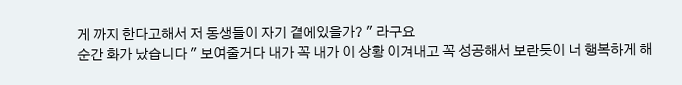게 까지 한다고해서 저 동생들이 자기 곁에있을가? " 라구요
순간 화가 났습니다 " 보여줄거다 내가 꼭 내가 이 상황 이겨내고 꼭 성공해서 보란듯이 너 행복하게 해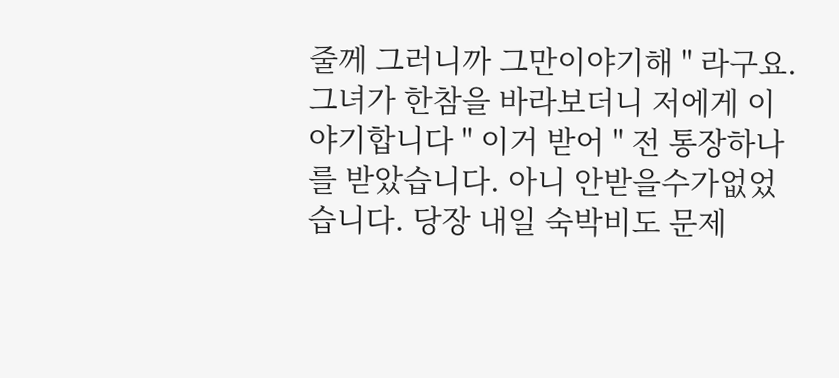줄께 그러니까 그만이야기해 " 라구요. 그녀가 한참을 바라보더니 저에게 이야기합니다 " 이거 받어 " 전 통장하나를 받았습니다. 아니 안받을수가없었습니다. 당장 내일 숙박비도 문제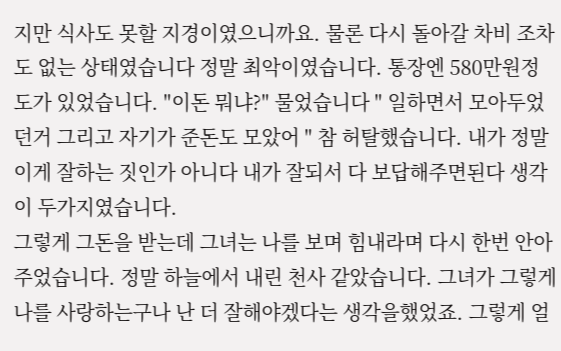지만 식사도 못할 지경이였으니까요. 물론 다시 돌아갈 차비 조차도 없는 상태였습니다 정말 최악이였습니다. 통장엔 580만원정도가 있었습니다. "이돈 뭐냐?" 물었습니다 " 일하면서 모아두었던거 그리고 자기가 준돈도 모았어 " 참 허탈했습니다. 내가 정말 이게 잘하는 짓인가 아니다 내가 잘되서 다 보답해주면된다 생각이 두가지였습니다.
그렇게 그돈을 받는데 그녀는 나를 보며 힘내라며 다시 한번 안아 주었습니다. 정말 하늘에서 내린 천사 같았습니다. 그녀가 그렇게 나를 사랑하는구나 난 더 잘해야겠다는 생각을했었죠. 그렇게 얼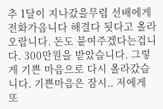추 1달이 지나갔을무렵 선배에게 전화가옵니다 해결다 됫다고 올라오랍니다. 돈도 붙여주겠다는겁니다. 300만원을 받았습니다. 그렇게 기쁜 마음으로 다시 올라갔습니다. 기쁜마음은 잠시.. 저에게 또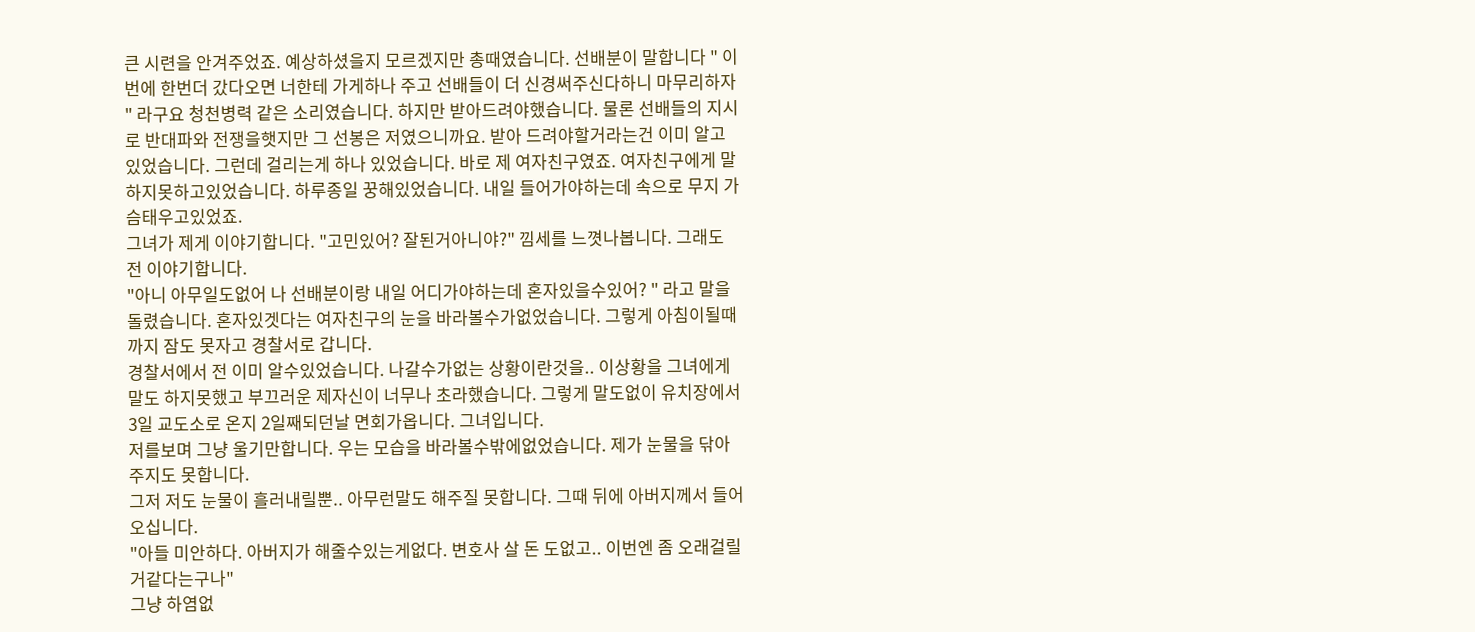큰 시련을 안겨주었죠. 예상하셨을지 모르겠지만 총때였습니다. 선배분이 말합니다 " 이번에 한번더 갔다오면 너한테 가게하나 주고 선배들이 더 신경써주신다하니 마무리하자 " 라구요 청천병력 같은 소리였습니다. 하지만 받아드려야했습니다. 물론 선배들의 지시로 반대파와 전쟁을햇지만 그 선봉은 저였으니까요. 받아 드려야할거라는건 이미 알고있었습니다. 그런데 걸리는게 하나 있었습니다. 바로 제 여자친구였죠. 여자친구에게 말하지못하고있었습니다. 하루종일 꿍해있었습니다. 내일 들어가야하는데 속으로 무지 가슴태우고있었죠.
그녀가 제게 이야기합니다. "고민있어? 잘된거아니야?" 낌세를 느꼇나봅니다. 그래도 전 이야기합니다.
"아니 아무일도없어 나 선배분이랑 내일 어디가야하는데 혼자있을수있어? " 라고 말을 돌렸습니다. 혼자있겟다는 여자친구의 눈을 바라볼수가없었습니다. 그렇게 아침이될때까지 잠도 못자고 경찰서로 갑니다.
경찰서에서 전 이미 알수있었습니다. 나갈수가없는 상황이란것을.. 이상황을 그녀에게 말도 하지못했고 부끄러운 제자신이 너무나 초라했습니다. 그렇게 말도없이 유치장에서 3일 교도소로 온지 2일째되던날 면회가옵니다. 그녀입니다.
저를보며 그냥 울기만합니다. 우는 모습을 바라볼수밖에없었습니다. 제가 눈물을 닦아주지도 못합니다.
그저 저도 눈물이 흘러내릴뿐.. 아무런말도 해주질 못합니다. 그때 뒤에 아버지께서 들어오십니다.
"아들 미안하다. 아버지가 해줄수있는게없다. 변호사 살 돈 도없고.. 이번엔 좀 오래걸릴거같다는구나"
그냥 하염없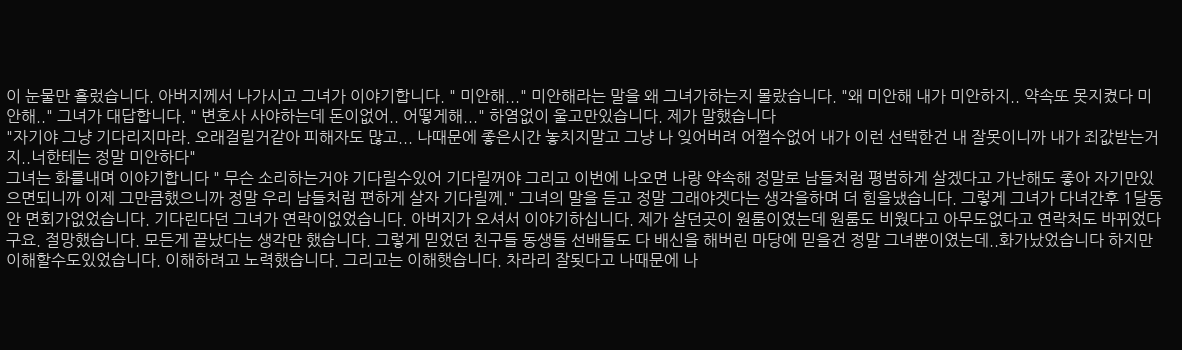이 눈물만 흘렀습니다. 아버지께서 나가시고 그녀가 이야기합니다. " 미안해..." 미안해라는 말을 왜 그녀가하는지 몰랐습니다. "왜 미안해 내가 미안하지.. 약속또 못지켰다 미안해.." 그녀가 대답합니다. " 변호사 사야하는데 돈이없어.. 어떻게해..." 하염없이 울고만있습니다. 제가 말했습니다
"자기야 그냥 기다리지마라. 오래걸릴거같아 피해자도 많고... 나때문에 좋은시간 놓치지말고 그냥 나 잊어버려 어쩔수없어 내가 이런 선택한건 내 잘못이니까 내가 죄값받는거지..너한테는 정말 미안하다"
그녀는 화를내며 이야기합니다 " 무슨 소리하는거야 기다릴수있어 기다릴꺼야 그리고 이번에 나오면 나랑 약속해 정말로 남들처럼 평범하게 살겠다고 가난해도 좋아 자기만있으면되니까 이제 그만큼했으니까 정말 우리 남들처럼 편하게 살자 기다릴께." 그녀의 말을 듣고 정말 그래야겟다는 생각을하며 더 힘을냈습니다. 그렇게 그녀가 다녀간후 1달동안 면회가없었습니다. 기다린다던 그녀가 연락이없었습니다. 아버지가 오셔서 이야기하십니다. 제가 살던곳이 원룸이였는데 원룸도 비웠다고 아무도없다고 연락처도 바뀌었다구요. 절망했습니다. 모든게 끝났다는 생각만 했습니다. 그렇게 믿었던 친구들 동생들 선배들도 다 배신을 해버린 마당에 믿을건 정말 그녀뿐이였는데..화가났었습니다 하지만 이해할수도있었습니다. 이해하려고 노력했습니다. 그리고는 이해햇습니다. 차라리 잘됫다고 나때문에 나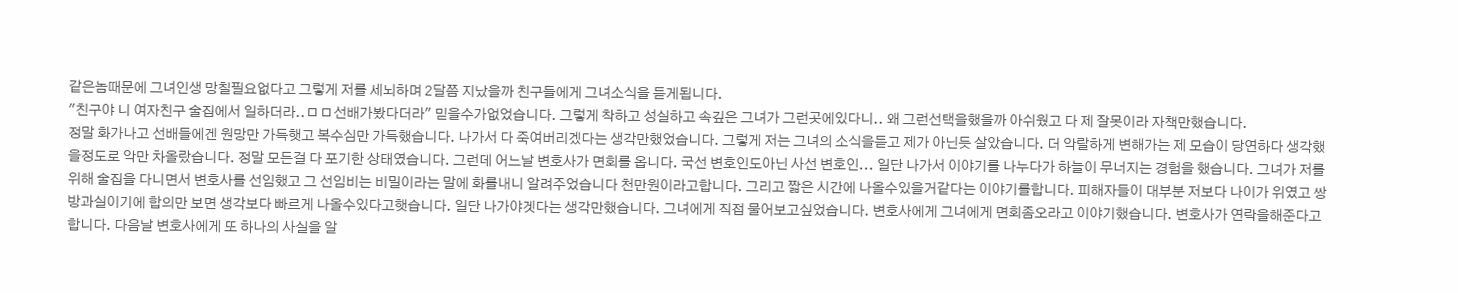같은놈때문에 그녀인생 망칠필요없다고 그렇게 저를 세뇌하며 2달쯤 지났을까 친구들에게 그녀소식을 듣게됩니다.
"친구야 니 여자친구 술집에서 일하더라..ㅁㅁ선배가봤다더라" 믿을수가없었습니다. 그렇게 착하고 성실하고 속깊은 그녀가 그런곳에있다니.. 왜 그런선택을했을까 아쉬웠고 다 제 잘못이라 자책만했습니다.
정말 화가나고 선배들에겐 원망만 가득햇고 복수심만 가득했습니다. 나가서 다 죽여버리겠다는 생각만했었습니다. 그렇게 저는 그녀의 소식을듣고 제가 아닌듯 살았습니다. 더 악랄하게 변해가는 제 모습이 당연하다 생각했을정도로 악만 차올랐습니다. 정말 모든걸 다 포기한 상태였습니다. 그런데 어느날 변호사가 면회를 옵니다. 국선 변호인도아닌 사선 변호인... 일단 나가서 이야기를 나누다가 하늘이 무너지는 경험을 했습니다. 그녀가 저를 위해 술집을 다니면서 변호사를 선임했고 그 선임비는 비밀이라는 말에 화를내니 알려주었습니다 천만원이라고합니다. 그리고 짧은 시간에 나올수있을거같다는 이야기를합니다. 피해자들이 대부분 저보다 나이가 위였고 쌍방과실이기에 합의만 보면 생각보다 빠르게 나올수있다고햇습니다. 일단 나가야겟다는 생각만했습니다. 그녀에게 직접 물어보고싶었습니다. 변호사에게 그녀에게 면회좀오라고 이야기했습니다. 변호사가 연락을해준다고 합니다. 다음날 변호사에게 또 하나의 사실을 알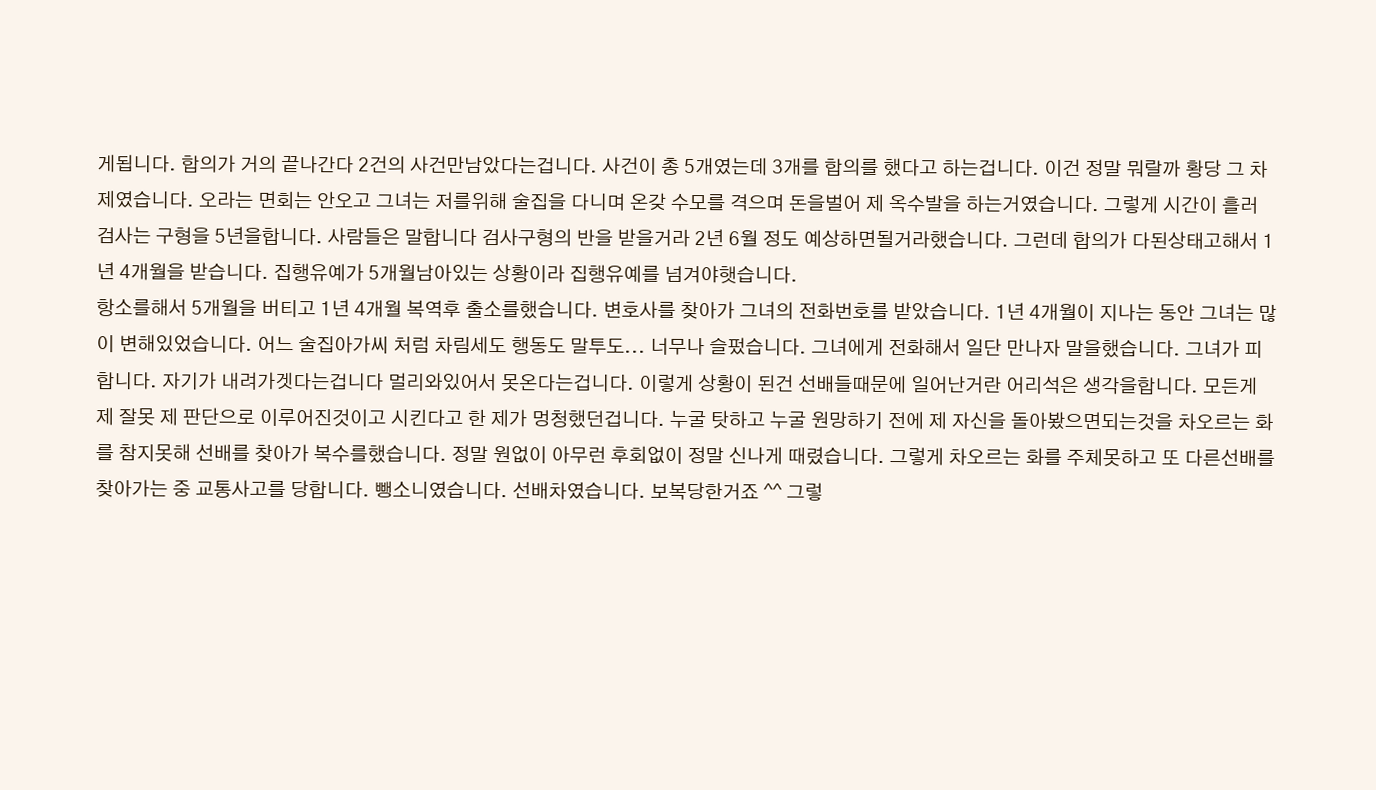게됩니다. 합의가 거의 끝나간다 2건의 사건만남았다는겁니다. 사건이 총 5개였는데 3개를 합의를 했다고 하는겁니다. 이건 정말 뭐랄까 황당 그 차제였습니다. 오라는 면회는 안오고 그녀는 저를위해 술집을 다니며 온갖 수모를 격으며 돈을벌어 제 옥수발을 하는거였습니다. 그렇게 시간이 흘러 검사는 구형을 5년을합니다. 사람들은 말합니다 검사구형의 반을 받을거라 2년 6월 정도 예상하면될거라했습니다. 그런데 합의가 다된상태고해서 1년 4개월을 받습니다. 집행유예가 5개월남아있는 상황이라 집행유예를 넘겨야햇습니다.
항소를해서 5개월을 버티고 1년 4개월 복역후 출소를했습니다. 변호사를 찾아가 그녀의 전화번호를 받았습니다. 1년 4개월이 지나는 동안 그녀는 많이 변해있었습니다. 어느 술집아가씨 처럼 차림세도 행동도 말투도... 너무나 슬펐습니다. 그녀에게 전화해서 일단 만나자 말을했습니다. 그녀가 피합니다. 자기가 내려가겟다는겁니다 멀리와있어서 못온다는겁니다. 이렇게 상황이 된건 선배들때문에 일어난거란 어리석은 생각을합니다. 모든게 제 잘못 제 판단으로 이루어진것이고 시킨다고 한 제가 멍청했던겁니다. 누굴 탓하고 누굴 원망하기 전에 제 자신을 돌아봤으면되는것을 차오르는 화를 참지못해 선배를 찾아가 복수를했습니다. 정말 원없이 아무런 후회없이 정말 신나게 때렸습니다. 그렇게 차오르는 화를 주체못하고 또 다른선배를 찾아가는 중 교통사고를 당합니다. 뺑소니였습니다. 선배차였습니다. 보복당한거죠 ^^ 그렇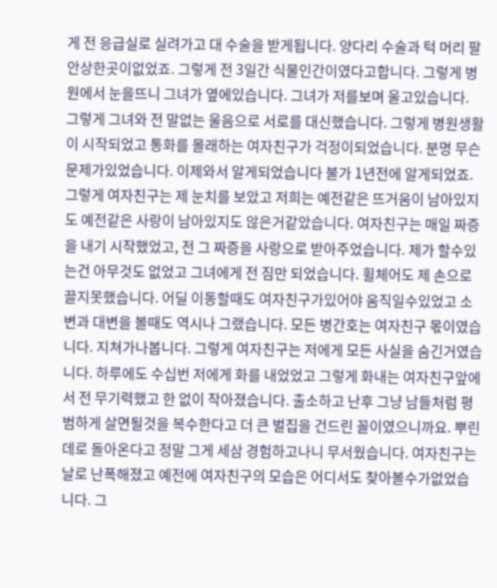게 전 응급실로 실려가고 대 수술을 받게됩니다. 양다리 수술과 턱 머리 팔 안상한곳이없었죠. 그렇게 전 3일간 식물인간이였다고합니다. 그렇게 병원에서 눈을뜨니 그녀가 옆에있습니다. 그녀가 저를보며 울고있습니다.
그렇게 그녀와 전 말없는 울음으로 서로를 대신했습니다. 그렇게 병원생활이 시작되었고 통화를 몰래하는 여자친구가 걱정이되었습니다. 분명 무슨 문제가있었습니다. 이제와서 알게되었습니다 불가 1년전에 알게되었죠. 그렇게 여자친구는 제 눈치를 보았고 저희는 예전같은 뜨거움이 남아있지도 예전같은 사랑이 남아있지도 않은거같았습니다. 여자친구는 매일 짜증을 내기 시작했었고, 전 그 짜증을 사랑으로 받아주었습니다. 제가 할수있는건 아무것도 없었고 그녀에게 전 짐만 되었습니다. 휠체어도 제 손으로 끌지못했습니다. 어딜 이동할때도 여자친구가있어야 움직일수있었고 소변과 대변을 볼때도 역시나 그랬습니다. 모든 병간호는 여자친구 몫이였습니다. 지쳐가나봅니다. 그렇게 여자친구는 저에게 모든 사실을 숨긴거였습니다. 하루에도 수십번 저에게 화를 내었었고 그렇게 화내는 여자친구앞에서 전 무기력했고 한 없이 작아졌습니다. 출소하고 난후 그냥 남들처럼 평범하게 살면될것을 복수한다고 더 큰 벌집을 건드린 꼴이였으니까요. 뿌린데로 돌아온다고 정말 그게 세삼 경험하고나니 무서웠습니다. 여자친구는 날로 난폭해졌고 예전에 여자친구의 모습은 어디서도 찾아볼수가없었습니다. 그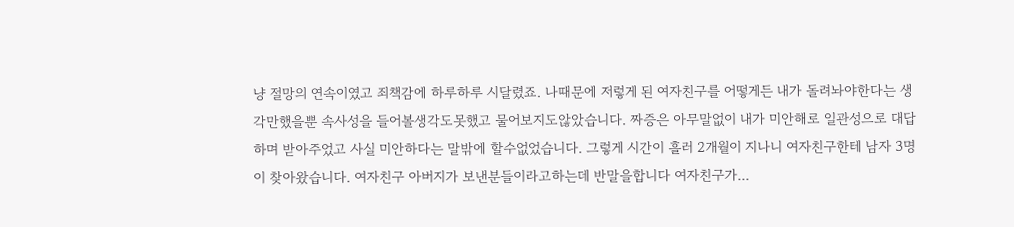냥 절망의 연속이였고 죄책감에 하루하루 시달렸죠. 나때문에 저렇게 된 여자친구를 어떻게든 내가 돌려놔야한다는 생각만했을뿐 속사성을 들어볼생각도못했고 물어보지도않았습니다. 짜증은 아무말없이 내가 미안해로 일관성으로 대답하며 받아주었고 사실 미안하다는 말밖에 할수없었습니다. 그렇게 시간이 흘러 2개월이 지나니 여자친구한테 남자 3명이 찾아왔습니다. 여자친구 아버지가 보낸분들이라고하는데 반말을합니다 여자친구가...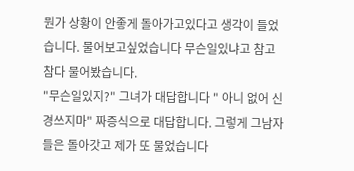뭔가 상황이 안좋게 돌아가고있다고 생각이 들었습니다. 물어보고싶었습니다 무슨일있냐고 참고 참다 물어봤습니다.
"무슨일있지?" 그녀가 대답합니다 " 아니 없어 신경쓰지마" 짜증식으로 대답합니다. 그렇게 그남자들은 돌아갓고 제가 또 물었습니다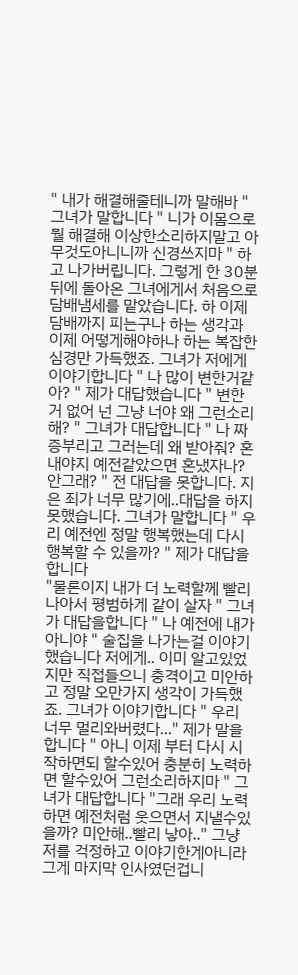" 내가 해결해줄테니까 말해바 " 그녀가 말합니다 " 니가 이몸으로 뭘 해결해 이상한소리하지말고 아무것도아니니까 신경쓰지마 " 하고 나가버립니다. 그렇게 한 30분뒤에 돌아온 그녀에게서 처음으로 담배냄세를 맡았습니다. 하 이제 담배까지 피는구나 하는 생각과 이제 어떻게해야하나 하는 복잡한 심경만 가득했죠. 그녀가 저에게 이야기합니다 " 나 많이 변한거같아? " 제가 대답했습니다 " 변한거 없어 넌 그냥 너야 왜 그런소리해? " 그녀가 대답합니다 " 나 짜증부리고 그러는데 왜 받아줘? 혼내야지 예전같았으면 혼냈자나? 안그래? " 전 대답을 못합니다. 지은 죄가 너무 많기에..대답을 하지못했습니다. 그녀가 말합니다 " 우리 예전엔 정말 행복했는데 다시 행복할 수 있을까? " 제가 대답을합니다
"물론이지 내가 더 노력할께 빨리 나아서 평범하게 같이 살자 " 그녀가 대답을합니다 " 나 예전에 내가아니야 " 술집을 나가는걸 이야기했습니다 저에게.. 이미 알고있었지만 직접들으니 충격이고 미안하고 정말 오만가지 생각이 가득했죠. 그녀가 이야기합니다 " 우리 너무 멀리와버렸다..." 제가 말을합니다 " 아니 이제 부터 다시 시작하면되 할수있어 충분히 노력하면 할수있어 그런소리하지마 " 그녀가 대답합니다 "그래 우리 노력하면 예전처럼 웃으면서 지낼수있을까? 미안해..빨리 낳아.." 그냥 저를 걱정하고 이야기한게아니라 그게 마지막 인사였던겁니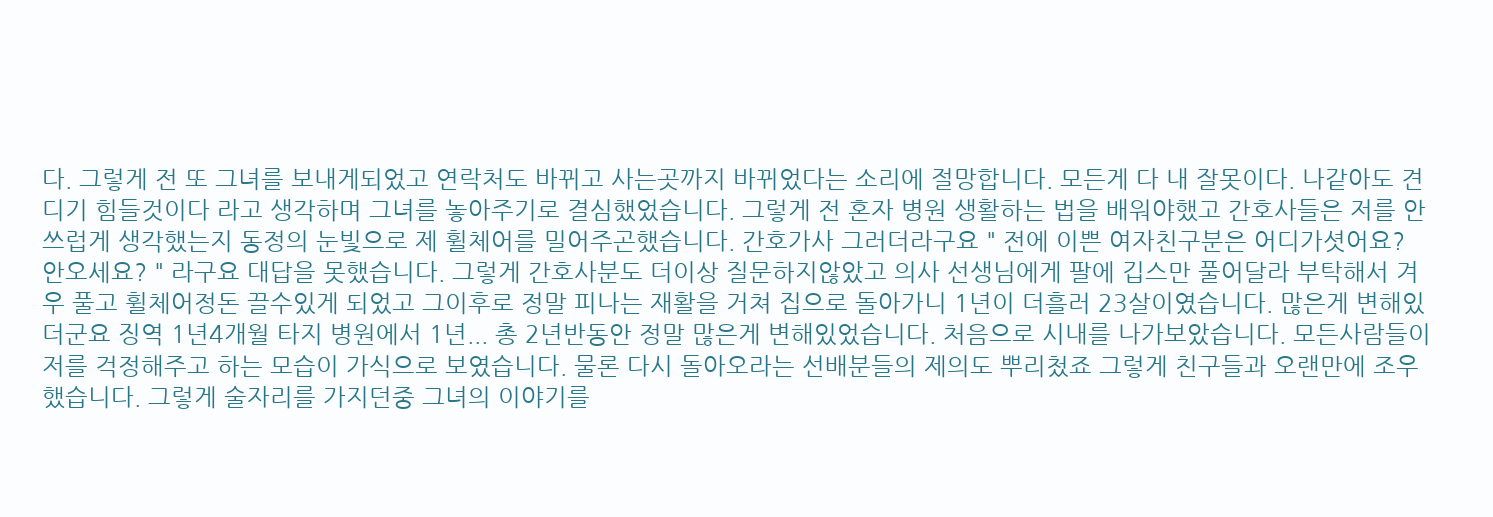다. 그렇게 전 또 그녀를 보내게되었고 연락처도 바뀌고 사는곳까지 바뀌었다는 소리에 절망합니다. 모든게 다 내 잘못이다. 나같아도 견디기 힘들것이다 라고 생각하며 그녀를 놓아주기로 결심했었습니다. 그렇게 전 혼자 병원 생활하는 법을 배워야했고 간호사들은 저를 안쓰럽게 생각했는지 동정의 눈빛으로 제 휠체어를 밀어주곤했습니다. 간호가사 그러더라구요 " 전에 이쁜 여자친구분은 어디가셧어요? 안오세요? " 라구요 대답을 못했습니다. 그렇게 간호사분도 더이상 질문하지않았고 의사 선생님에게 팔에 깁스만 풀어달라 부탁해서 겨우 풀고 휠체어정돈 끌수있게 되었고 그이후로 정말 피나는 재활을 거쳐 집으로 돌아가니 1년이 더흘러 23살이였습니다. 많은게 변해있더군요 징역 1년4개월 타지 병원에서 1년... 총 2년반동안 정말 많은게 변해있었습니다. 처음으로 시내를 나가보았습니다. 모든사람들이 저를 걱정해주고 하는 모습이 가식으로 보였습니다. 물론 다시 돌아오라는 선배분들의 제의도 뿌리첬죠 그렇게 친구들과 오랜만에 조우했습니다. 그렇게 술자리를 가지던중 그녀의 이야기를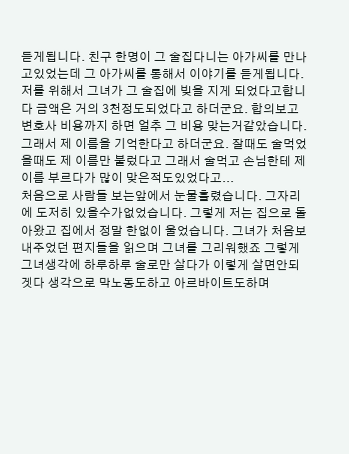듣게됩니다. 친구 한명이 그 술집다니는 아가씨를 만나고있었는데 그 아가씨를 통해서 이야기를 듣게됩니다.
저를 위해서 그녀가 그 술집에 빚을 지게 되었다고합니다 금액은 거의 3천정도되었다고 하더군요. 합의보고 변호사 비용까지 하면 얼추 그 비용 맞는거같았습니다. 그래서 제 이름을 기억한다고 하더군요. 잘때도 술먹었을때도 제 이름만 불렀다고 그래서 술먹고 손님한테 제 이름 부르다가 많이 맞은적도있었다고...
처음으로 사람들 보는앞에서 눈물흘렸습니다. 그자리에 도저히 있을수가없었습니다. 그렇게 저는 집으로 돌아왔고 집에서 정말 한없이 울었습니다. 그녀가 처음보내주었던 편지들을 읽으며 그녀를 그리워했죠 그렇게 그녀생각에 하루하루 술로만 살다가 이렇게 살면안되겟다 생각으로 막노동도하고 아르바이트도하며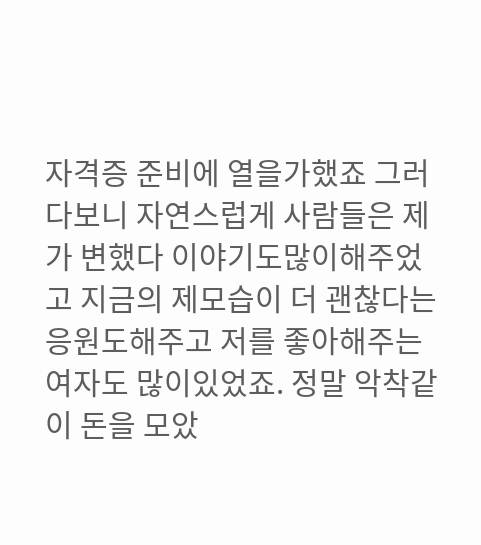자격증 준비에 열을가했죠 그러다보니 자연스럽게 사람들은 제가 변했다 이야기도많이해주었고 지금의 제모습이 더 괜찮다는 응원도해주고 저를 좋아해주는 여자도 많이있었죠. 정말 악착같이 돈을 모았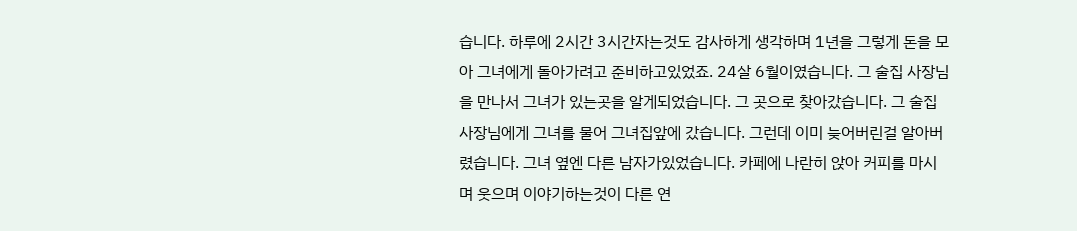습니다. 하루에 2시간 3시간자는것도 감사하게 생각하며 1년을 그렇게 돈을 모아 그녀에게 돌아가려고 준비하고있었죠. 24살 6월이였습니다. 그 술집 사장님을 만나서 그녀가 있는곳을 알게되었습니다. 그 곳으로 찾아갔습니다. 그 술집 사장님에게 그녀를 물어 그녀집앞에 갔습니다. 그런데 이미 늦어버린걸 알아버렸습니다. 그녀 옆엔 다른 남자가있었습니다. 카페에 나란히 앉아 커피를 마시며 웃으며 이야기하는것이 다른 연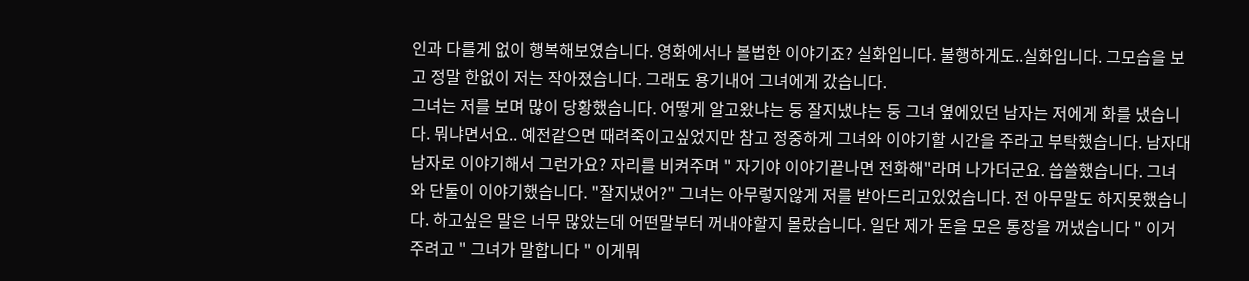인과 다를게 없이 행복해보였습니다. 영화에서나 볼법한 이야기죠? 실화입니다. 불행하게도..실화입니다. 그모습을 보고 정말 한없이 저는 작아졌습니다. 그래도 용기내어 그녀에게 갔습니다.
그녀는 저를 보며 많이 당황했습니다. 어떻게 알고왔냐는 둥 잘지냈냐는 둥 그녀 옆에있던 남자는 저에게 화를 냈습니다. 뭐냐면서요.. 예전같으면 때려죽이고싶었지만 참고 정중하게 그녀와 이야기할 시간을 주라고 부탁했습니다. 남자대 남자로 이야기해서 그런가요? 자리를 비켜주며 " 자기야 이야기끝나면 전화해"라며 나가더군요. 씁쓸했습니다. 그녀와 단둘이 이야기했습니다. "잘지냈어?" 그녀는 아무렇지않게 저를 받아드리고있었습니다. 전 아무말도 하지못했습니다. 하고싶은 말은 너무 많았는데 어떤말부터 꺼내야할지 몰랐습니다. 일단 제가 돈을 모은 통장을 꺼냈습니다 " 이거 주려고 " 그녀가 말합니다 " 이게뭐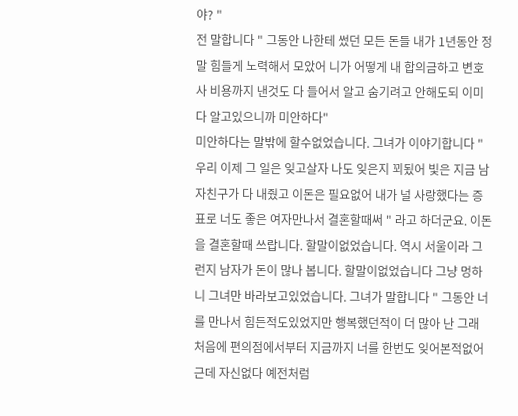야? "
전 말합니다 " 그동안 나한테 썼던 모든 돈들 내가 1년동안 정말 힘들게 노력해서 모았어 니가 어떻게 내 합의금하고 변호사 비용까지 낸것도 다 들어서 알고 숨기려고 안해도되 이미 다 알고있으니까 미안하다"
미안하다는 말밖에 할수없었습니다. 그녀가 이야기합니다 " 우리 이제 그 일은 잊고살자 나도 잊은지 꾀됬어 빛은 지금 남자친구가 다 내줬고 이돈은 필요없어 내가 널 사랑했다는 증표로 너도 좋은 여자만나서 결혼할때써 " 라고 하더군요. 이돈을 결혼할때 쓰랍니다. 할말이없었습니다. 역시 서울이라 그런지 남자가 돈이 많나 봅니다. 할말이없었습니다 그냥 멍하니 그녀만 바라보고있었습니다. 그녀가 말합니다 " 그동안 너를 만나서 힘든적도있었지만 행복했던적이 더 많아 난 그래 처음에 편의점에서부터 지금까지 너를 한번도 잊어본적없어 근데 자신없다 예전처럼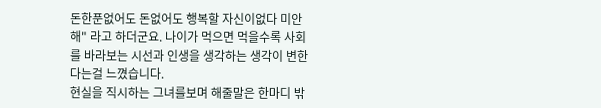돈한푼없어도 돈없어도 행복할 자신이없다 미안해" 라고 하더군요. 나이가 먹으면 먹을수록 사회를 바라보는 시선과 인생을 생각하는 생각이 변한다는걸 느꼈습니다.
현실을 직시하는 그녀를보며 해줄말은 한마디 밖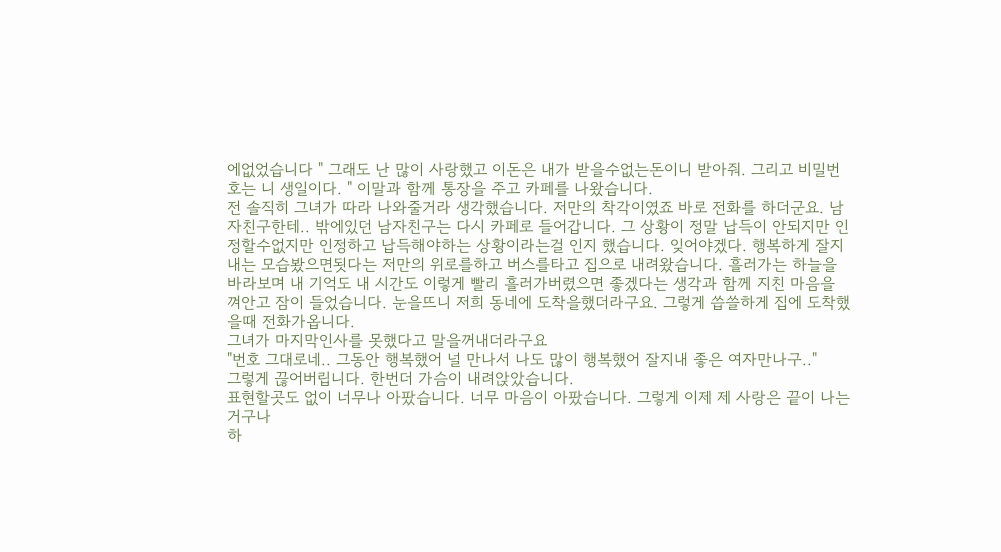에없었습니다 " 그래도 난 많이 사랑했고 이돈은 내가 받을수없는돈이니 받아줘. 그리고 비밀번호는 니 생일이다. " 이말과 함께 통장을 주고 카페를 나왔습니다.
전 솔직히 그녀가 따라 나와줄거라 생각했습니다. 저만의 착각이였죠 바로 전화를 하더군요. 남자친구한테.. 밖에있던 남자친구는 다시 카페로 들어갑니다. 그 상황이 정말 납득이 안되지만 인정할수없지만 인정하고 납득해야하는 상황이라는걸 인지 했습니다. 잊어야겠다. 행복하게 잘지내는 모습봤으면됫다는 저만의 위로를하고 버스를타고 집으로 내려왔습니다. 흘러가는 하늘을 바라보며 내 기억도 내 시간도 이렇게 빨리 흘러가버렸으면 좋겠다는 생각과 함께 지친 마음을 껴안고 잠이 들었습니다. 눈을뜨니 저희 동네에 도착을했더라구요. 그렇게 씁쓸하게 집에 도착했을때 전화가옵니다.
그녀가 마지막인사를 못했다고 말을꺼내더라구요
"번호 그대로네.. 그동안 행복했어 널 만나서 나도 많이 행복했어 잘지내 좋은 여자만나구.."
그렇게 끊어버립니다. 한번더 가슴이 내려앉았습니다.
표현할곳도 없이 너무나 아팠습니다. 너무 마음이 아팠습니다. 그렇게 이제 제 사랑은 끝이 나는거구나
하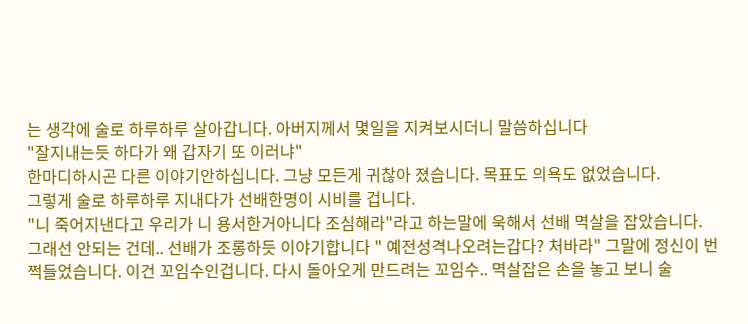는 생각에 술로 하루하루 살아갑니다. 아버지께서 몇일을 지켜보시더니 말씀하십니다
"잘지내는듯 하다가 왜 갑자기 또 이러냐"
한마디하시곤 다른 이야기안하십니다. 그냥 모든게 귀찮아 졌습니다. 목표도 의욕도 없었습니다.
그렇게 술로 하루하루 지내다가 선배한명이 시비를 겁니다.
"니 죽어지낸다고 우리가 니 용서한거아니다 조심해라"라고 하는말에 욱해서 선배 멱살을 잡았습니다.
그래선 안되는 건데.. 선배가 조롱하듯 이야기합니다 " 예전성격나오려는갑다? 처바라" 그말에 정신이 번쩍들었습니다. 이건 꼬임수인겁니다. 다시 돌아오게 만드려는 꼬임수.. 멱살잡은 손을 놓고 보니 술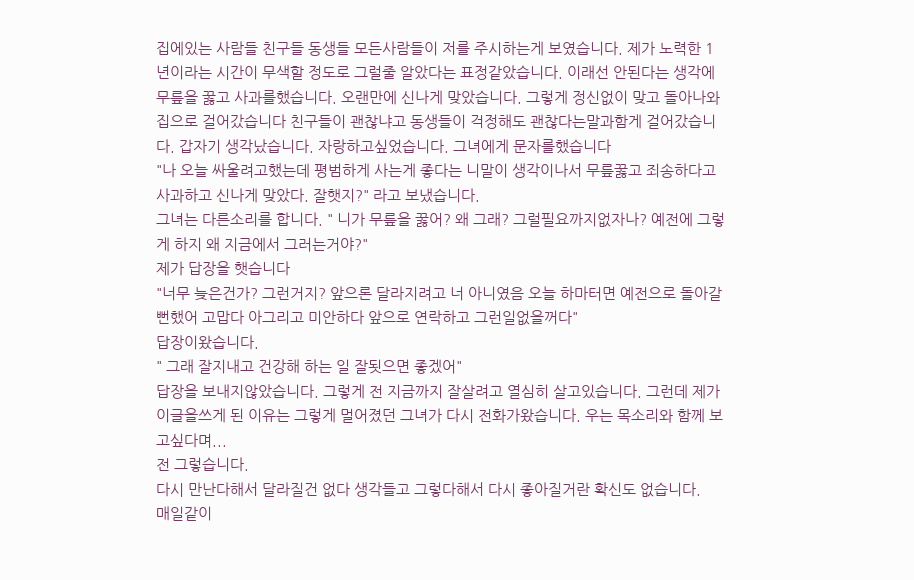집에있는 사람들 친구들 동생들 모든사람들이 저를 주시하는게 보였습니다. 제가 노력한 1년이라는 시간이 무색할 정도로 그럴줄 알았다는 표정같았습니다. 이래선 안된다는 생각에 무릎을 꿇고 사과를했습니다. 오랜만에 신나게 맞았습니다. 그렇게 정신없이 맞고 돌아나와 집으로 걸어갔습니다 친구들이 괜찮냐고 동생들이 걱정해도 괜찮다는말과함게 걸어갔습니다. 갑자기 생각났습니다. 자랑하고싶었습니다. 그녀에게 문자를했습니다
"나 오늘 싸울려고했는데 평범하게 사는게 좋다는 니말이 생각이나서 무릎꿇고 죄송하다고 사과하고 신나게 맞았다. 잘햇지?" 라고 보냈습니다.
그녀는 다른소리를 합니다. " 니가 무릎을 꿇어? 왜 그래? 그럴필요까지없자나? 예전에 그렇게 하지 왜 지금에서 그러는거야?"
제가 답장을 햇습니다
"너무 늦은건가? 그런거지? 앞으론 달라지려고 너 아니였음 오늘 하마터면 예전으로 돌아갈뻔했어 고맙다 아그리고 미안하다 앞으로 연락하고 그런일없을꺼다"
답장이왔습니다.
" 그래 잘지내고 건강해 하는 일 잘됫으면 좋겠어"
답장을 보내지않았습니다. 그렇게 전 지금까지 잘살려고 열심히 살고있습니다. 그런데 제가 이글을쓰게 된 이유는 그렇게 멀어졌던 그녀가 다시 전화가왔습니다. 우는 목소리와 함께 보고싶다며...
전 그렇습니다.
다시 만난다해서 달라질건 없다 생각들고 그렇다해서 다시 좋아질거란 확신도 없습니다.
매일같이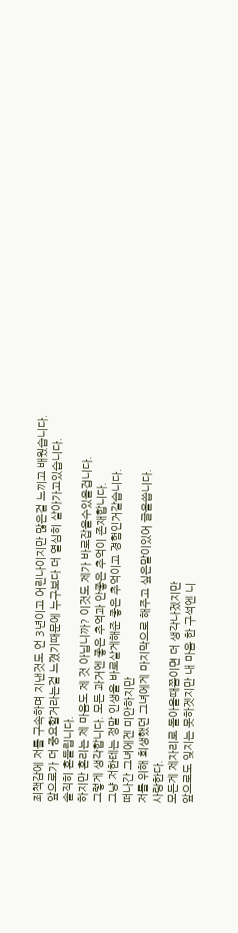죄책감에 저를 구속하며 지낸것도 언 3년이고 어린나이지만 많은걸 느끼고 배웠습니다.
앞으로가 더 중요할거라는걸 느꼈기때문에 누구보다 더 열심히 살아가고있습니다.
솔직히 흔들립니다.
하지만 흔리는 제 마음도 제 것 아닙니까? 이것도 제가 바로잡을수있을겁니다.
그렇게 생각합니다. 모든 과거엔 좋은 추억과 안좋은 추억이 존재합니다.
그냥 저한테는 정말 인생을 바로살게해준 좋은 추억이고 경험인거같습니다.
떠나간 그녀에겐 미안하지만
저를 위해 희생했던 그녀에게 마지막으로 해주고 싶은말이있어 글을씁니다.
사랑한다.
모든게 제자리로 돌아올때쯤이면 더 생각나겠지만
앞으로도 잊지는 못하겟지만 내 마음 한 구석엔 니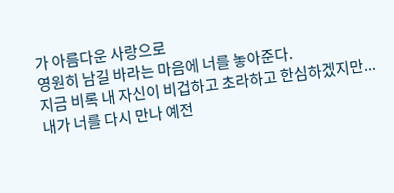가 아름다운 사랑으로
영원히 남길 바라는 마음에 너를 놓아준다.
지금 비록 내 자신이 비겁하고 초라하고 한심하겠지만...
내가 너를 다시 만나 예전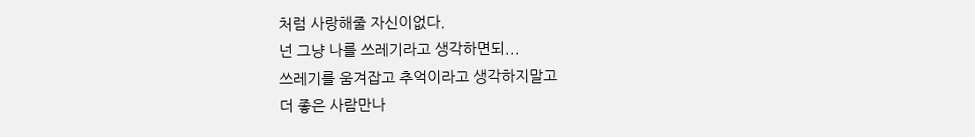처럼 사랑해줄 자신이없다.
넌 그냥 나를 쓰레기라고 생각하면되...
쓰레기를 움겨잡고 추억이라고 생각하지말고
더 좋은 사람만나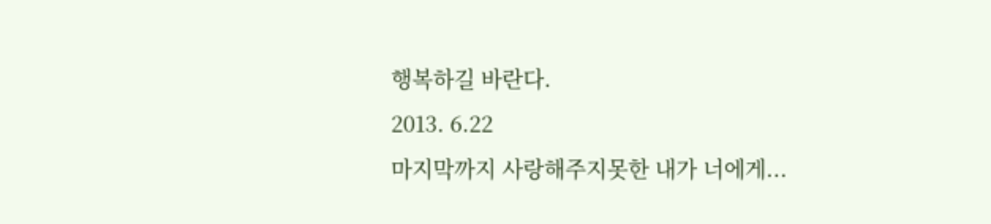행복하길 바란다.
2013. 6.22
마지막까지 사랑해주지못한 내가 너에게...